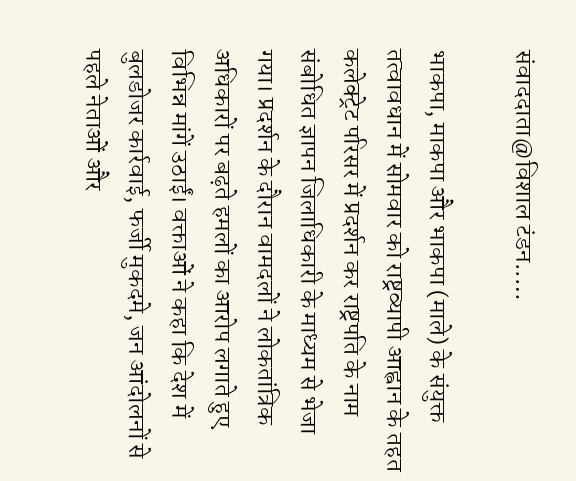संवाददाता@विशाल टंडन..…

भाकपा, माकपा और भाकपा (माले) के संयुक्त तत्वावधान में सोमवार को राष्ट्रव्यापी आह्वान के तहत कलेक्ट्रेट परिसर में प्रदर्शन कर राष्ट्रपति के नाम संबोधित ज्ञापन जिलाधिकारी के माध्यम से भेजा गया। प्रदर्शन के दौरान वामदलों ने लोकतांत्रिक अधिकारों पर बढ़ते हमलों का आरोप लगाते हुए विभिन्न मांगें उठाईं। वक्ताओं ने कहा कि देश में बुलडोजर कार्रवाई, फर्जी मुकदमे, जन आंदोलनों से पहले नेताओं और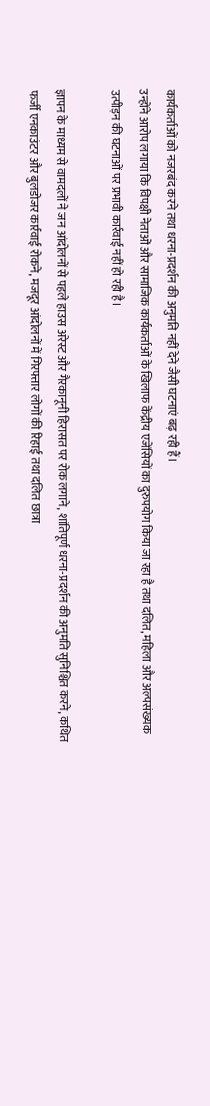कार्यकर्ताओं को नजरबंद करने तथा धरना-प्रदर्शन की अनुमति नहीं देने जैसी घटनाएं बढ़ रही हैं।
उन्होंने आरोप लगाया कि विपक्षी नेताओं और सामाजिक कार्यकर्ताओं के खिलाफ केंद्रीय एजेंसियों का दुरुपयोग किया जा रहा है तथा दलित, महिला और अल्पसंख्यक उत्पीड़न की घटनाओं पर प्रभावी कार्रवाई नहीं हो रही है।

ज्ञापन के माध्यम से वामदलों ने जन आंदोलनों से पहले हाउस अरेस्ट और गैरकानूनी हिरासत पर रोक लगाने, शांतिपूर्ण धरना-प्रदर्शन की अनुमति सुनिश्चित करने, कथित फर्जी एनकाउंटर और बुलडोजर कार्रवाई रोकने, मजदूर आंदोलनों में गिरफ्तार लोगों की रिहाई तथा दलित छात्रा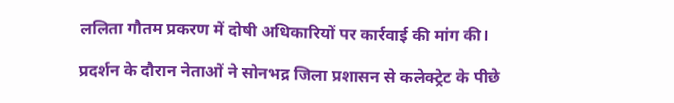ललिता गौतम प्रकरण में दोषी अधिकारियों पर कार्रवाई की मांग की।

प्रदर्शन के दौरान नेताओं ने सोनभद्र जिला प्रशासन से कलेक्ट्रेट के पीछे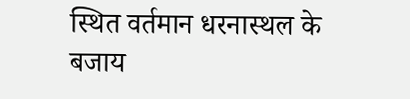स्थित वर्तमान धरनास्थल के बजाय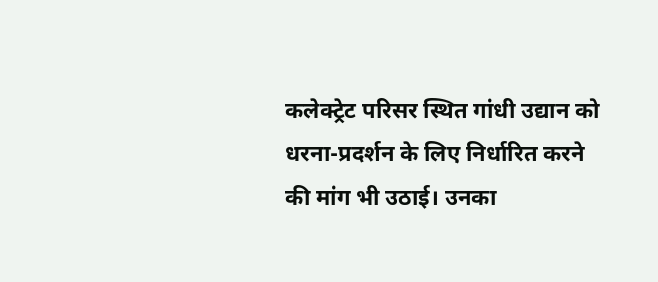कलेक्ट्रेट परिसर स्थित गांधी उद्यान को धरना-प्रदर्शन के लिए निर्धारित करने की मांग भी उठाई। उनका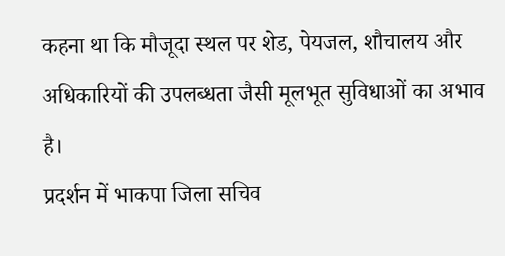कहना था कि मौजूदा स्थल पर शेड, पेयजल, शौचालय और अधिकारियों की उपलब्धता जैसी मूलभूत सुविधाओं का अभाव है।
प्रदर्शन में भाकपा जिला सचिव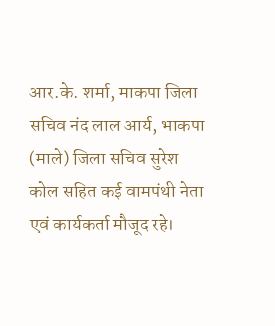आर.के. शर्मा, माकपा जिला सचिव नंद लाल आर्य, भाकपा (माले) जिला सचिव सुरेश कोल सहित कई वामपंथी नेता एवं कार्यकर्ता मौजूद रहे।